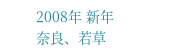2008年 新年
奈良、若草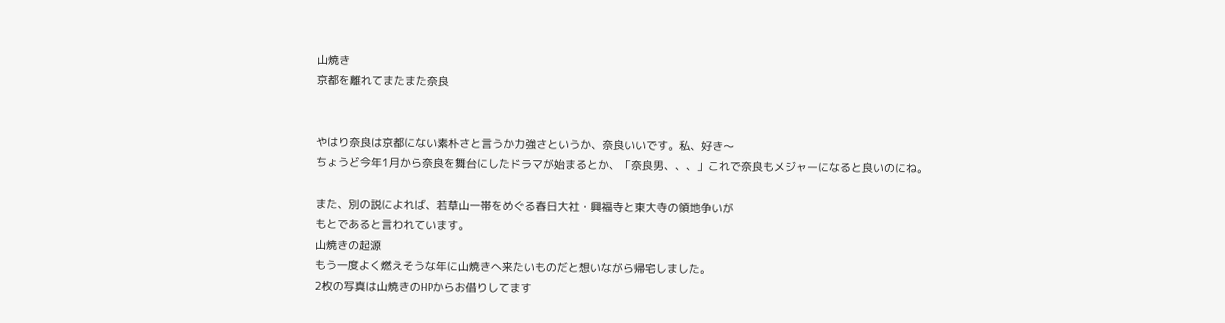山焼き
京都を離れてまたまた奈良


やはり奈良は京都にない素朴さと言うか力強さというか、奈良いいです。私、好き〜
ちょうど今年1月から奈良を舞台にしたドラマが始まるとか、「奈良男、、、」これで奈良もメジャーになると良いのにね。

また、別の説によれば、若草山一帯をめぐる春日大社・興福寺と東大寺の領地争いが
もとであると言われています。
山焼きの起源
もう一度よく燃えそうな年に山焼きへ来たいものだと想いながら帰宅しました。
2枚の写真は山焼きのHPからお借りしてます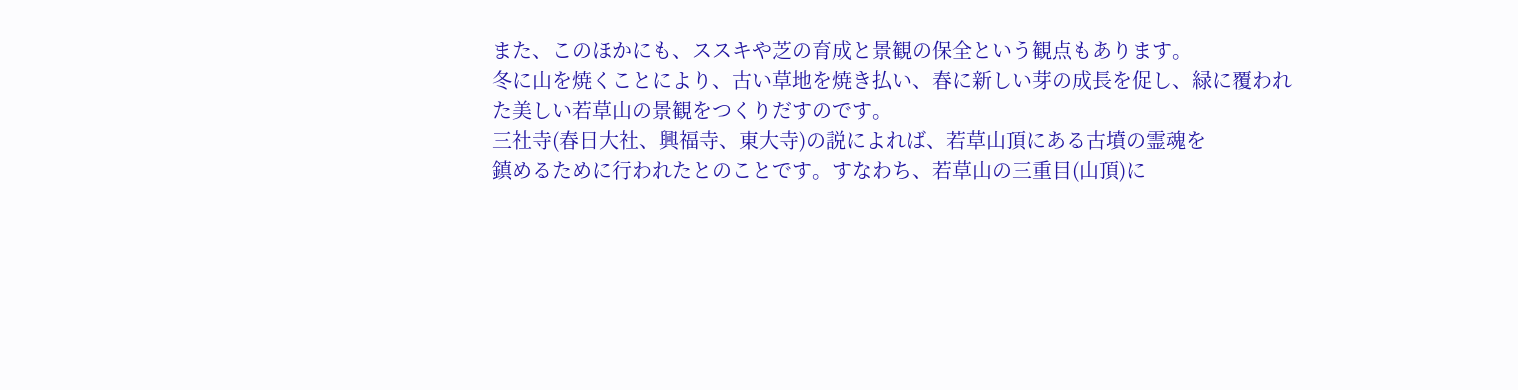また、このほかにも、ススキや芝の育成と景観の保全という観点もあります。
冬に山を焼くことにより、古い草地を焼き払い、春に新しい芽の成長を促し、緑に覆われ
た美しい若草山の景観をつくりだすのです。
三社寺(春日大社、興福寺、東大寺)の説によれば、若草山頂にある古墳の霊魂を
鎮めるために行われたとのことです。すなわち、若草山の三重目(山頂)に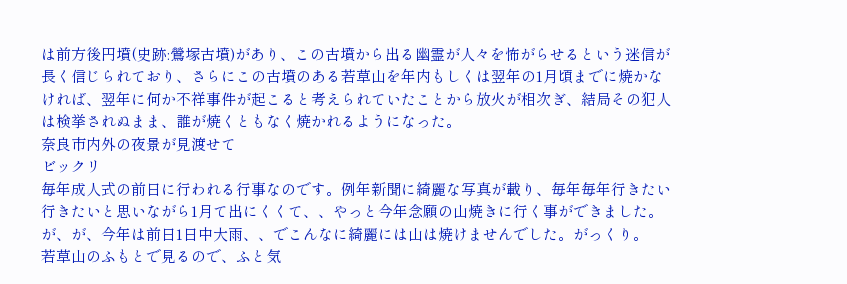は前方後円墳(史跡:鶯塚古墳)があり、この古墳から出る幽霊が人々を怖がらせるという迷信が長く信じられており、さらにこの古墳のある若草山を年内もしくは翌年の1月頃までに焼かなければ、翌年に何か不祥事件が起こると考えられていたことから放火が相次ぎ、結局その犯人は検挙されぬまま、誰が焼くともなく焼かれるようになった。
奈良市内外の夜景が見渡せて
ビックリ
毎年成人式の前日に行われる行事なのです。例年新聞に綺麗な写真が載り、毎年毎年行きたい行きたいと思いながら1月て出にくくて、、やっと今年念願の山焼きに行く事ができました。
が、が、今年は前日1日中大雨、、でこんなに綺麗には山は焼けませんでした。がっくり。
若草山のふもとで見るので、ふと気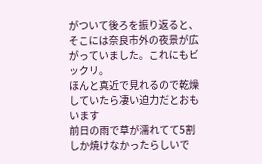がついて後ろを振り返ると、そこには奈良市外の夜景が広がっていました。これにもビックリ。
ほんと真近で見れるので乾燥していたら凄い迫力だとおもいます
前日の雨で草が濡れてて5割しか焼けなかったらしいで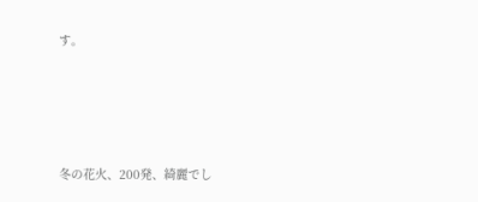す。




冬の花火、200発、綺麗でし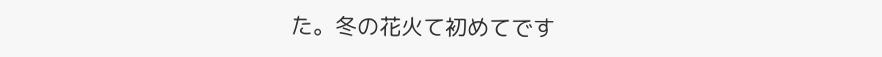た。冬の花火て初めてです